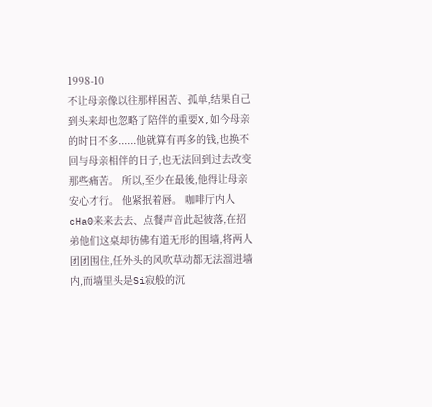1998-10
不让母亲像以往那样困苦、孤单,结果自己到头来却也忽略了陪伴的重要X,如今母亲的时日不多......他就算有再多的钱,也换不回与母亲相伴的日子,也无法回到过去改变那些痛苦。 所以,至少在最後,他得让母亲安心才行。 他紧抿着唇。 咖啡厅内人cHa0来来去去、点餐声音此起彼落,在招弟他们这桌却彷佛有道无形的围墙,将两人团团围住,任外头的风吹草动都无法溜进墙内,而墙里头是Si寂般的沉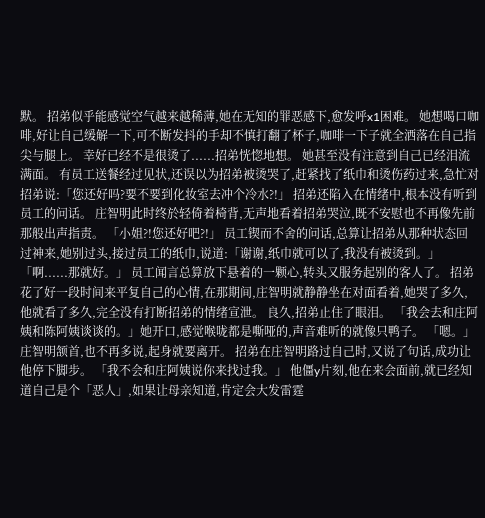默。 招弟似乎能感觉空气越来越稀薄,她在无知的罪恶感下,愈发呼x1困难。 她想喝口咖啡,好让自己缓解一下,可不断发抖的手却不慎打翻了杯子,咖啡一下子就全洒落在自己指尖与腿上。 幸好已经不是很烫了......招弟恍惚地想。 她甚至没有注意到自己已经泪流满面。 有员工送餐经过见状,还误以为招弟被烫哭了,赶紧找了纸巾和烫伤药过来,急忙对招弟说:「您还好吗?要不要到化妆室去冲个冷水?!」 招弟还陷入在情绪中,根本没有听到员工的问话。 庄智明此时终於轻倚着椅背,无声地看着招弟哭泣,既不安慰也不再像先前那般出声指责。 「小姐?!您还好吧?!」 员工锲而不舍的问话,总算让招弟从那种状态回过神来,她别过头,接过员工的纸巾,说道:「谢谢,纸巾就可以了,我没有被烫到。」 「啊......那就好。」 员工闻言总算放下悬着的一颗心,转头又服务起别的客人了。 招弟花了好一段时间来平复自己的心情,在那期间,庄智明就静静坐在对面看着,她哭了多久,他就看了多久,完全没有打断招弟的情绪宣泄。 良久,招弟止住了眼泪。 「我会去和庄阿姨和陈阿姨谈谈的。」她开口,感觉喉咙都是嘶哑的,声音难听的就像只鸭子。 「嗯。」庄智明颔首,也不再多说,起身就要离开。 招弟在庄智明路过自己时,又说了句话,成功让他停下脚步。 「我不会和庄阿姨说你来找过我。」 他僵y片刻,他在来会面前,就已经知道自己是个「恶人」,如果让母亲知道,肯定会大发雷霆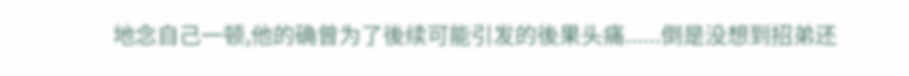地念自己一顿,他的确曾为了後续可能引发的後果头痛......倒是没想到招弟还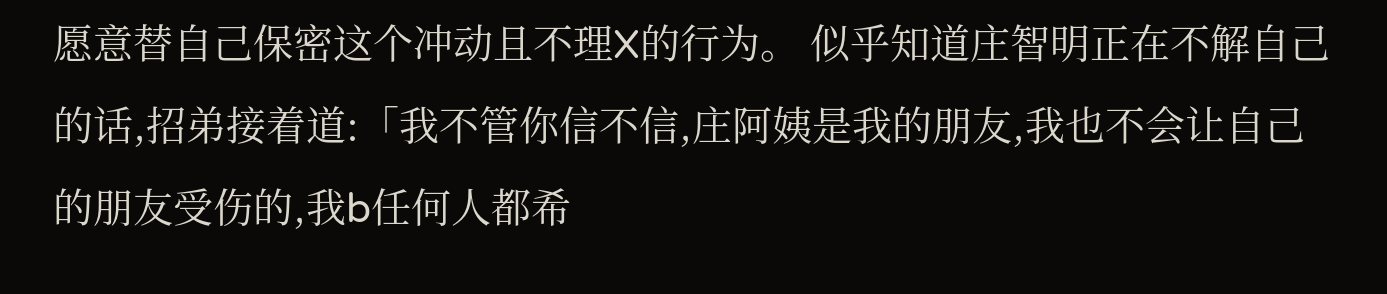愿意替自己保密这个冲动且不理X的行为。 似乎知道庄智明正在不解自己的话,招弟接着道:「我不管你信不信,庄阿姨是我的朋友,我也不会让自己的朋友受伤的,我b任何人都希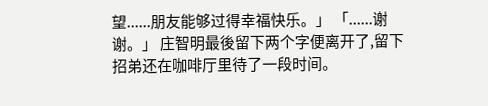望......朋友能够过得幸福快乐。」 「......谢谢。」 庄智明最後留下两个字便离开了,留下招弟还在咖啡厅里待了一段时间。